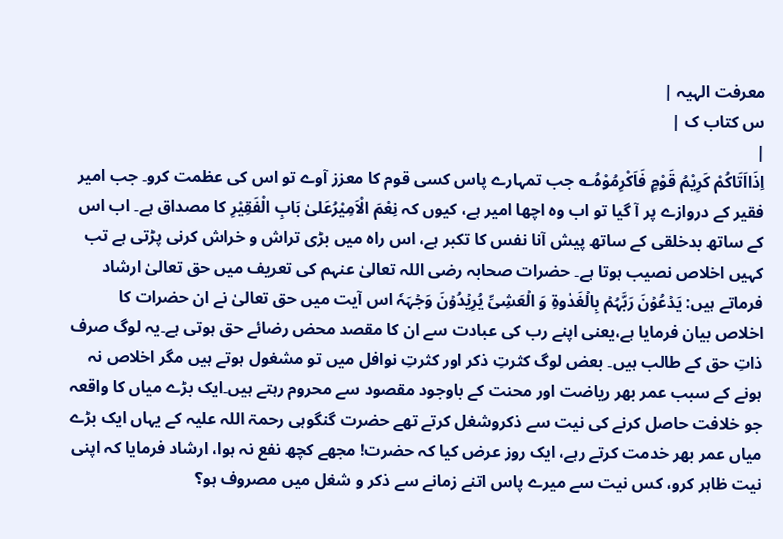معرفت الہیہ |
س کتاب ک |
|
اِذَااَتَاکُمْ کَرِیْمُ قَوْمٍ فَاَکْرِمُوْہُ؎ جب تمہارے پاس کسی قوم کا معزز آوے تو اس کی عظمت کرو۔ جب امیر فقیر کے دروازے پر آ گیا تو اب وہ اچھا امیر ہے، کیوں کہ نِعْمَ الْاَمِیْرُعَلیٰ بَابِ الْفَقِیْرِ کا مصداق ہے۔ اب اس کے ساتھ بدخلقی کے ساتھ پیش آنا نفس کا تکبر ہے، اس راہ میں بڑی تراش و خراش کرنی پڑتی ہے تب کہیں اخلاص نصیب ہوتا ہے۔ حضرات صحابہ رضی اللہ تعالیٰ عنہم کی تعریف میں حق تعالیٰ ارشاد فرماتے ہیں: یَدۡعُوۡنَ رَبَّہُمۡ بِالۡغَدٰوۃِ وَ الۡعَشِیِّ یُرِیۡدُوۡنَ وَجۡہَہٗ اس آیت میں حق تعالیٰ نے ان حضرات کا اخلاص بیان فرمایا ہے،یعنی اپنے رب کی عبادت سے ان کا مقصد محض رضائے حق ہوتی ہے۔یہ لوگ صرف ذاتِ حق کے طالب ہیں۔ بعض لوگ کثرتِ ذکر اور کثرتِ نوافل میں تو مشغول ہوتے ہیں مگر اخلاص نہ ہونے کے سبب عمر بھر ریاضت اور محنت کے باوجود مقصود سے محروم رہتے ہیں۔ایک بڑے میاں کا واقعہ جو خلافت حاصل کرنے کی نیت سے ذکروشغل کرتے تھے حضرت گنگوہی رحمۃ اللہ علیہ کے یہاں ایک بڑے میاں عمر بھر خدمت کرتے رہے، ایک روز عرض کیا کہ حضرت! مجھے کچھ نفع نہ ہوا، ارشاد فرمایا کہ اپنی نیت ظاہر کرو، کس نیت سے میرے پاس اتنے زمانے سے ذکر و شغل میں مصروف ہو؟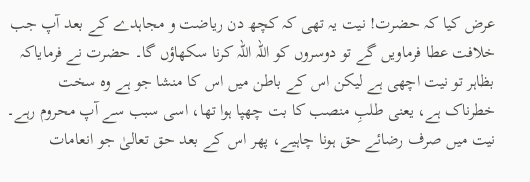عرض کیا کہ حضرت! نیت یہ تھی کہ کچھ دن ریاضت و مجاہدے کے بعد آپ جب خلافت عطا فرماویں گے تو دوسروں کو اللہ اللہ کرنا سکھاؤں گا۔ حضرت نے فرمایاکہ بظاہر تو نیت اچھی ہے لیکن اس کے باطن میں اس کا منشا جو ہے وہ سخت خطرناک ہے، یعنی طلبِ منصب کا بت چھپا ہوا تھا، اسی سبب سے آپ محروم رہے۔ نیت میں صرف رضائے حق ہونا چاہیے، پھر اس کے بعد حق تعالیٰ جو انعامات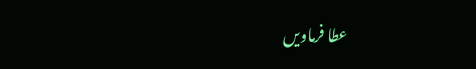عطا فرماویں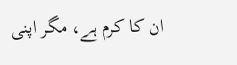ان کا کرم ہے، مگر اپنی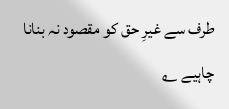طرف سے غیرِ حق کو مقصود نہ بنانا چاہیے ؎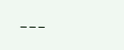---